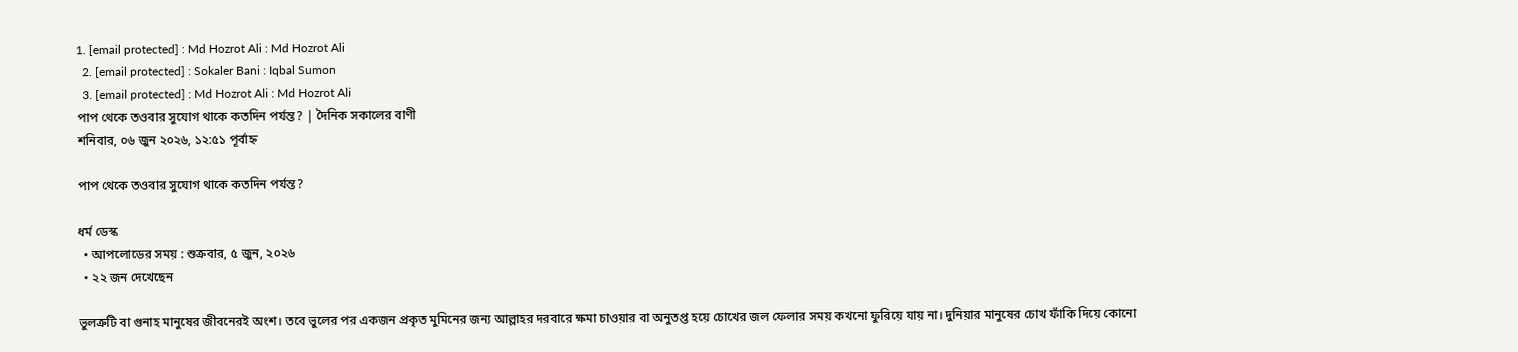1. [email protected] : Md Hozrot Ali : Md Hozrot Ali
  2. [email protected] : Sokaler Bani : Iqbal Sumon
  3. [email protected] : Md Hozrot Ali : Md Hozrot Ali
পাপ থেকে তওবার সুযোগ থাকে কতদিন পর্যন্ত? | দৈনিক সকালের বাণী
শনিবার, ০৬ জুন ২০২৬, ১২:৫১ পূর্বাহ্ন

পাপ থেকে তওবার সুযোগ থাকে কতদিন পর্যন্ত?

ধর্ম ডেস্ক
  • আপলোডের সময় : শুক্রবার, ৫ জুন, ২০২৬
  • ২২ জন দেখেছেন

ভুলত্রুটি বা গুনাহ মানুষের জীবনেরই অংশ। তবে ভুলের পর একজন প্রকৃত মুমিনের জন্য আল্লাহর দরবারে ক্ষমা চাওয়ার বা অনুতপ্ত হয়ে চোখের জল ফেলার সময় কখনো ফুরিয়ে যায় না। দুনিয়ার মানুষের চোখ ফাঁকি দিয়ে কোনো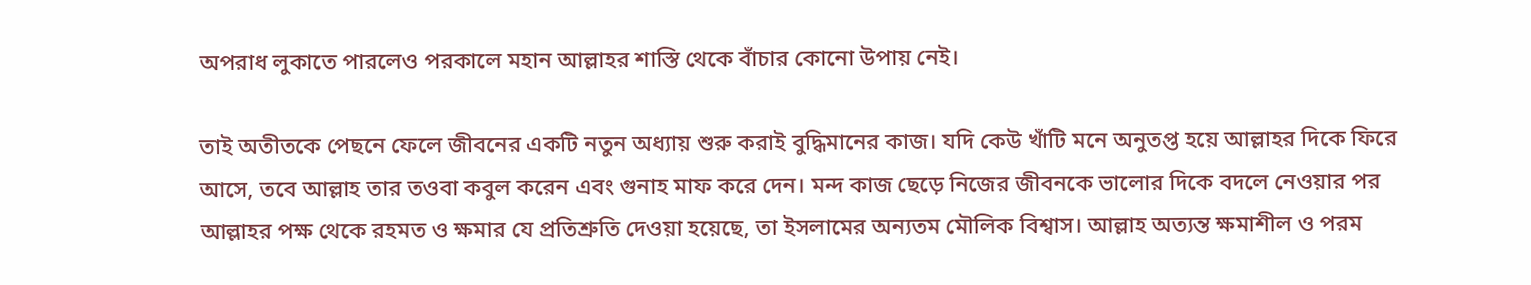অপরাধ লুকাতে পারলেও পরকালে মহান আল্লাহর শাস্তি থেকে বাঁচার কোনো উপায় নেই।

তাই অতীতকে পেছনে ফেলে জীবনের একটি নতুন অধ্যায় শুরু করাই বুদ্ধিমানের কাজ। যদি কেউ খাঁটি মনে অনুতপ্ত হয়ে আল্লাহর দিকে ফিরে আসে, তবে আল্লাহ তার তওবা কবুল করেন এবং গুনাহ মাফ করে দেন। মন্দ কাজ ছেড়ে নিজের জীবনকে ভালোর দিকে বদলে নেওয়ার পর আল্লাহর পক্ষ থেকে রহমত ও ক্ষমার যে প্রতিশ্রুতি দেওয়া হয়েছে, তা ইসলামের অন্যতম মৌলিক বিশ্বাস। আল্লাহ অত্যন্ত ক্ষমাশীল ও পরম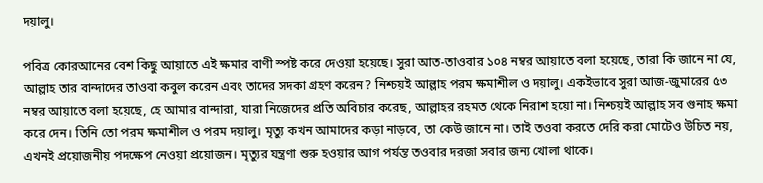দয়ালু।

পবিত্র কোরআনের বেশ কিছু আয়াতে এই ক্ষমার বাণী স্পষ্ট করে দেওয়া হয়েছে। সুরা আত-তাওবার ১০৪ নম্বর আয়াতে বলা হয়েছে, তারা কি জানে না যে, আল্লাহ তার বান্দাদের তাওবা কবুল করেন এবং তাদের সদকা গ্রহণ করেন? নিশ্চয়ই আল্লাহ পরম ক্ষমাশীল ও দয়ালু। একইভাবে সুরা আজ-জুমারের ৫৩ নম্বর আয়াতে বলা হয়েছে, হে আমার বান্দারা, যারা নিজেদের প্রতি অবিচার করেছ, আল্লাহর রহমত থেকে নিরাশ হয়ো না। নিশ্চয়ই আল্লাহ সব গুনাহ ক্ষমা করে দেন। তিনি তো পরম ক্ষমাশীল ও পরম দয়ালু। মৃত্যু কখন আমাদের কড়া নাড়বে, তা কেউ জানে না। তাই তওবা করতে দেরি করা মোটেও উচিত নয়, এখনই প্রয়োজনীয় পদক্ষেপ নেওয়া প্রয়োজন। মৃত্যুর যন্ত্রণা শুরু হওয়ার আগ পর্যন্ত তওবার দরজা সবার জন্য খোলা থাকে।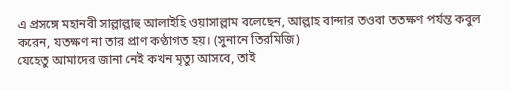এ প্রসঙ্গে মহানবী সাল্লাল্লাহু আলাইহি ওয়াসাল্লাম বলেছেন, আল্লাহ বান্দার তওবা ততক্ষণ পর্যন্ত কবুল করেন, যতক্ষণ না তার প্রাণ কণ্ঠাগত হয়। (সুনানে তিরমিজি)
যেহেতু আমাদের জানা নেই কখন মৃত্যু আসবে, তাই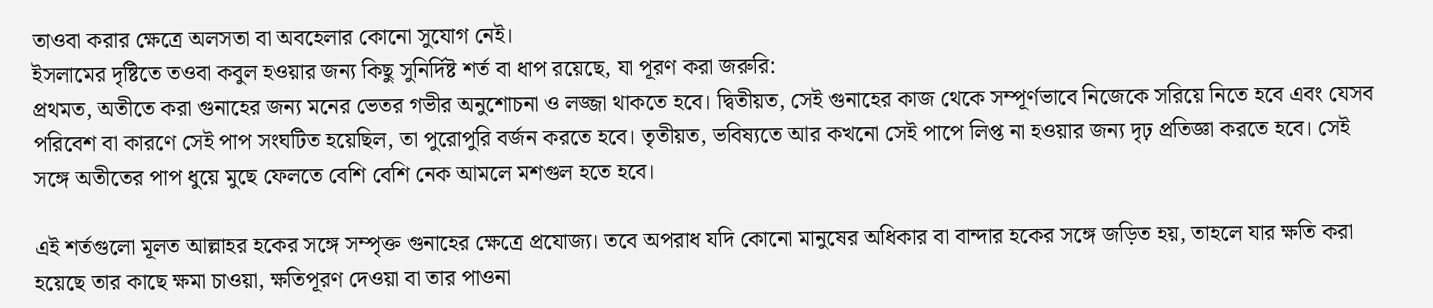তাওবা করার ক্ষেত্রে অলসতা বা অবহেলার কোনো সুযোগ নেই।
ইসলামের দৃষ্টিতে তওবা কবুল হওয়ার জন্য কিছু সুনির্দিষ্ট শর্ত বা ধাপ রয়েছে, যা পূরণ করা জরুরি:
প্রথমত, অতীতে করা গুনাহের জন্য মনের ভেতর গভীর অনুশোচনা ও লজ্জা থাকতে হবে। দ্বিতীয়ত, সেই গুনাহের কাজ থেকে সম্পূর্ণভাবে নিজেকে সরিয়ে নিতে হবে এবং যেসব পরিবেশ বা কারণে সেই পাপ সংঘটিত হয়েছিল, তা পুরোপুরি বর্জন করতে হবে। তৃতীয়ত, ভবিষ্যতে আর কখনো সেই পাপে লিপ্ত না হওয়ার জন্য দৃঢ় প্রতিজ্ঞা করতে হবে। সেই সঙ্গে অতীতের পাপ ধুয়ে মুছে ফেলতে বেশি বেশি নেক আমলে মশগুল হতে হবে।

এই শর্তগুলো মূলত আল্লাহর হকের সঙ্গে সম্পৃক্ত গুনাহের ক্ষেত্রে প্রযোজ্য। তবে অপরাধ যদি কোনো মানুষের অধিকার বা বান্দার হকের সঙ্গে জড়িত হয়, তাহলে যার ক্ষতি করা হয়েছে তার কাছে ক্ষমা চাওয়া, ক্ষতিপূরণ দেওয়া বা তার পাওনা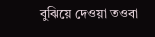বুঝিয়ে দেওয়া তওবা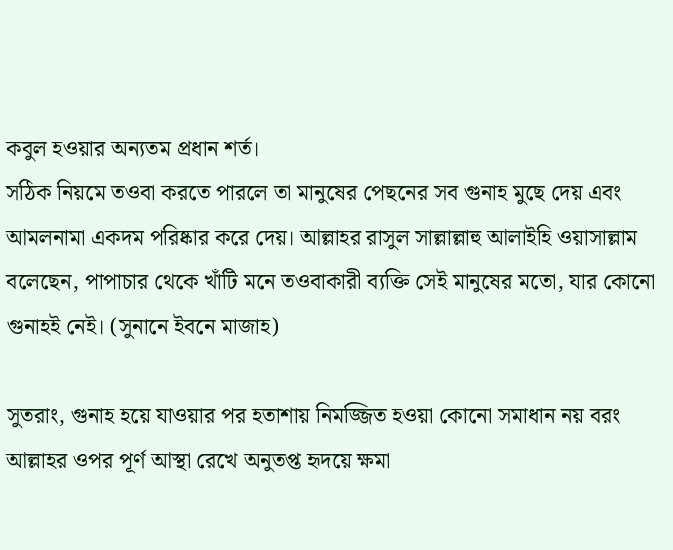কবুল হওয়ার অন্যতম প্রধান শর্ত।
সঠিক নিয়মে তওবা করতে পারলে তা মানুষের পেছনের সব গুনাহ মুছে দেয় এবং আমলনামা একদম পরিষ্কার করে দেয়। আল্লাহর রাসুল সাল্লাল্লাহু আলাইহি ওয়াসাল্লাম বলেছেন, পাপাচার থেকে খাঁটি মনে তওবাকারী ব্যক্তি সেই মানুষের মতো, যার কোনো গুনাহই নেই। (সুনানে ইবনে মাজাহ)

সুতরাং, গুনাহ হয়ে যাওয়ার পর হতাশায় নিমজ্জিত হওয়া কোনো সমাধান নয় বরং আল্লাহর ওপর পূর্ণ আস্থা রেখে অনুতপ্ত হৃদয়ে ক্ষমা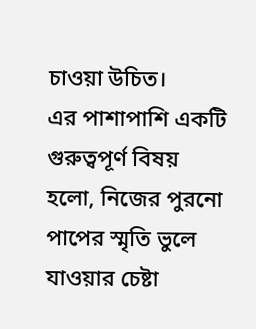চাওয়া উচিত।
এর পাশাপাশি একটি গুরুত্বপূর্ণ বিষয় হলো, নিজের পুরনো পাপের স্মৃতি ভুলে যাওয়ার চেষ্টা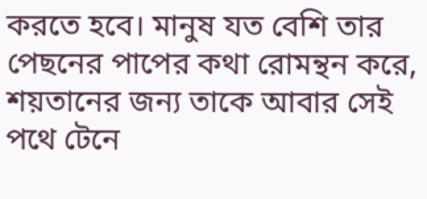করতে হবে। মানুষ যত বেশি তার পেছনের পাপের কথা রোমন্থন করে, শয়তানের জন্য তাকে আবার সেই পথে টেনে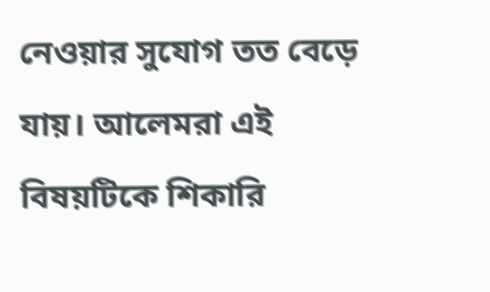নেওয়ার সুযোগ তত বেড়ে যায়। আলেমরা এই বিষয়টিকে শিকারি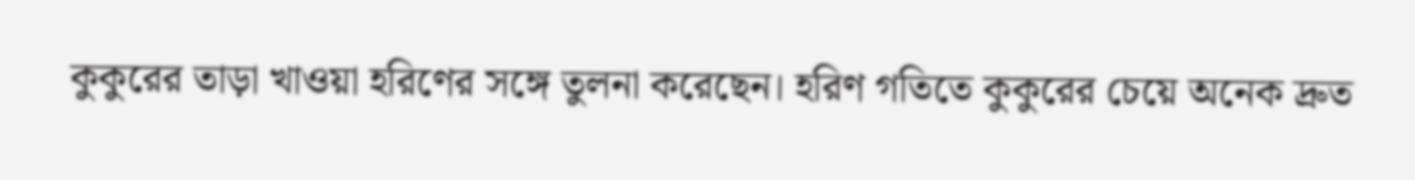কুকুরের তাড়া খাওয়া হরিণের সঙ্গে তুলনা করেছেন। হরিণ গতিতে কুকুরের চেয়ে অনেক দ্রুত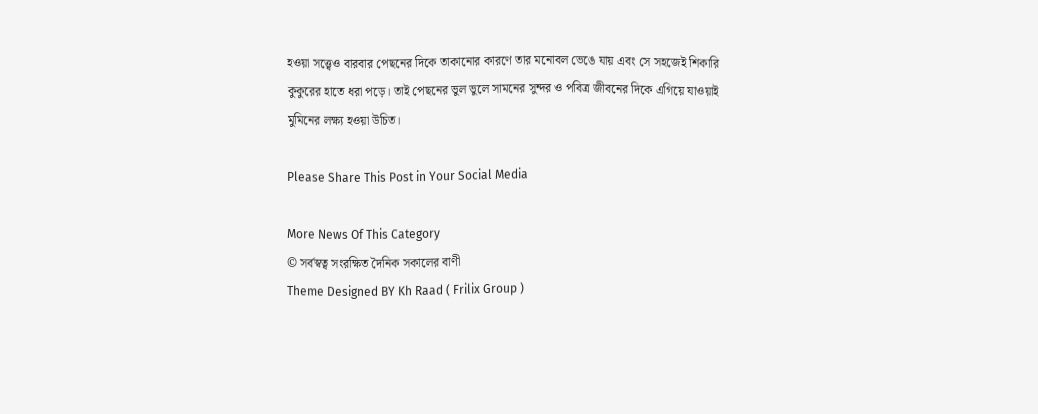হওয়া সত্ত্বেও বারবার পেছনের দিকে তাকানোর কারণে তার মনোবল ভেঙে যায় এবং সে সহজেই শিকারি কুকুরের হাতে ধরা পড়ে। তাই পেছনের ভুল ভুলে সামনের সুন্দর ও পবিত্র জীবনের দিকে এগিয়ে যাওয়াই মুমিনের লক্ষ্য হওয়া উচিত।

Please Share This Post in Your Social Media

More News Of This Category
© সর্বস্বত্ব সংরক্ষিত দৈনিক সকালের বাণী
Theme Designed BY Kh Raad ( Frilix Group )